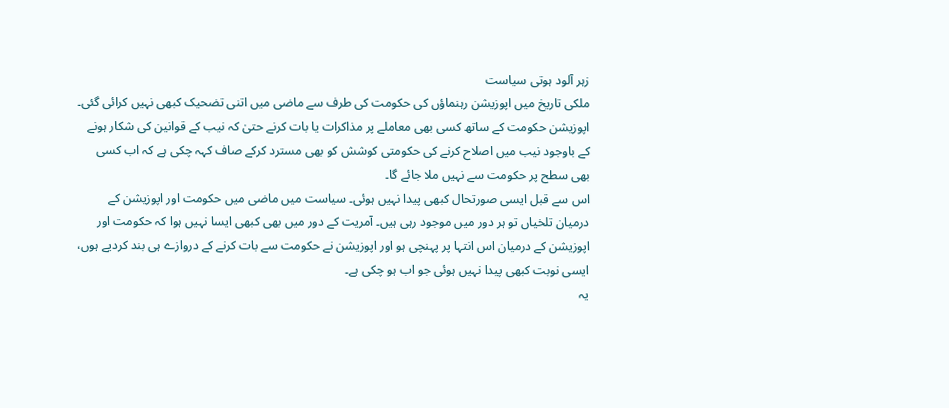زہر آلود ہوتی سیاست
ملکی تاریخ میں اپوزیشن رہنماؤں کی حکومت کی طرف سے ماضی میں اتنی تضحیک کبھی نہیں کرائی گئی۔
اپوزیشن حکومت کے ساتھ کسی بھی معاملے پر مذاکرات یا بات کرنے حتیٰ کہ نیب کے قوانین کی شکار ہونے کے باوجود نیب میں اصلاح کرنے کی حکومتی کوشش کو بھی مسترد کرکے صاف کہہ چکی ہے کہ اب کسی بھی سطح پر حکومت سے نہیں ملا جائے گا۔
اس سے قبل ایسی صورتحال کبھی پیدا نہیں ہوئی۔ سیاست میں ماضی میں حکومت اور اپوزیشن کے درمیان تلخیاں تو ہر دور میں موجود رہی ہیں۔ آمریت کے دور میں بھی کبھی ایسا نہیں ہوا کہ حکومت اور اپوزیشن کے درمیان اس انتہا پر پہنچی ہو اور اپوزیشن نے حکومت سے بات کرنے کے دروازے ہی بند کردیے ہوں، ایسی نوبت کبھی پیدا نہیں ہوئی جو اب ہو چکی ہے۔
یہ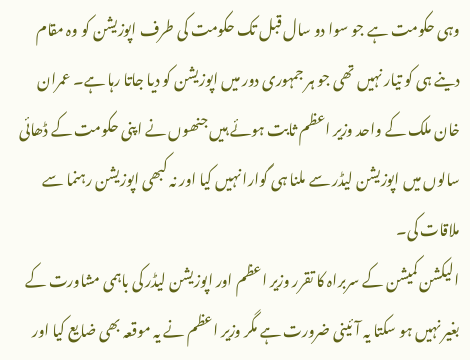وہی حکومت ہے جو سوا دو سال قبل تک حکومت کی طرف اپوزیشن کو وہ مقام دینے ہی کو تیار نہیں تھی جو ہر جمہوری دور میں اپوزیشن کو دیا جاتا رہا ہے۔ عمران خان ملک کے واحد وزیر اعظم ثابت ہوئے ہیں جنھوں نے اپنی حکومت کے ڈھائی سالوں میں اپوزیشن لیڈر سے ملنا ہی گوارا نہیں کیا اور نہ کبھی اپوزیشن رہنما سے ملاقات کی۔
الیکشن کمیشن کے سربراہ کا تقرر وزیر اعظم اور اپوزیشن لیڈر کی باہمی مشاورت کے بغیر نہیں ہو سکتا یہ آئینی ضرورت ہے مگر وزیر اعظم نے یہ موقعہ بھی ضایع کیا اور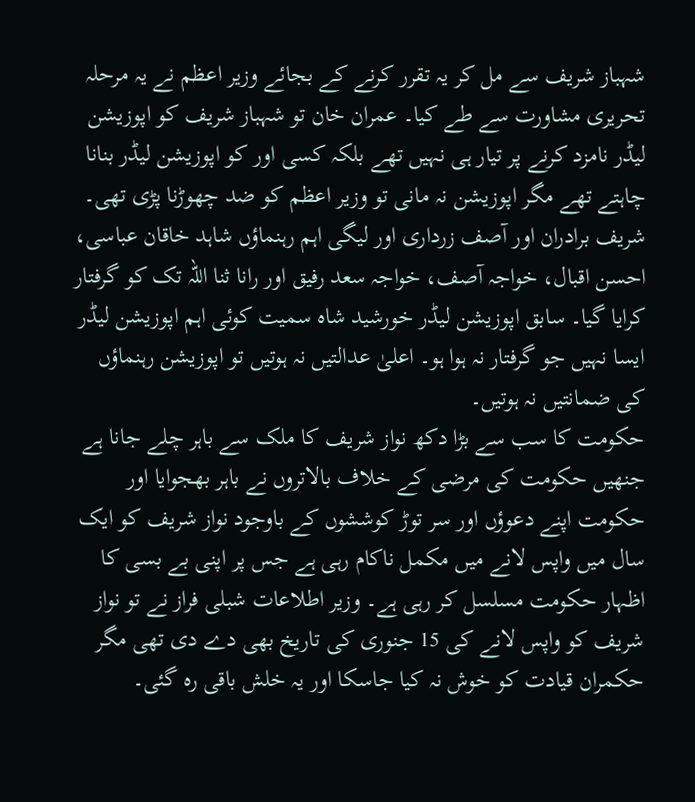شہباز شریف سے مل کر یہ تقرر کرنے کے بجائے وزیر اعظم نے یہ مرحلہ تحریری مشاورت سے طے کیا۔ عمران خان تو شہباز شریف کو اپوزیشن لیڈر نامزد کرنے پر تیار ہی نہیں تھے بلکہ کسی اور کو اپوزیشن لیڈر بنانا چاہتے تھے مگر اپوزیشن نہ مانی تو وزیر اعظم کو ضد چھوڑنا پڑی تھی۔
شریف برادران اور آصف زرداری اور لیگی اہم رہنماؤں شاہد خاقان عباسی، احسن اقبال، خواجہ آصف، خواجہ سعد رفیق اور رانا ثنا اللہ تک کو گرفتار کرایا گیا۔ سابق اپوزیشن لیڈر خورشید شاہ سمیت کوئی اہم اپوزیشن لیڈر ایسا نہیں جو گرفتار نہ ہوا ہو۔ اعلیٰ عدالتیں نہ ہوتیں تو اپوزیشن رہنماؤں کی ضمانتیں نہ ہوتیں۔
حکومت کا سب سے بڑا دکھ نواز شریف کا ملک سے باہر چلے جانا ہے جنھیں حکومت کی مرضی کے خلاف بالاتروں نے باہر بھجوایا اور حکومت اپنے دعوؤں اور سر توڑ کوششوں کے باوجود نواز شریف کو ایک سال میں واپس لانے میں مکمل ناکام رہی ہے جس پر اپنی بے بسی کا اظہار حکومت مسلسل کر رہی ہے۔ وزیر اطلاعات شبلی فراز نے تو نواز شریف کو واپس لانے کی 15 جنوری کی تاریخ بھی دے دی تھی مگر حکمران قیادت کو خوش نہ کیا جاسکا اور یہ خلش باقی رہ گئی۔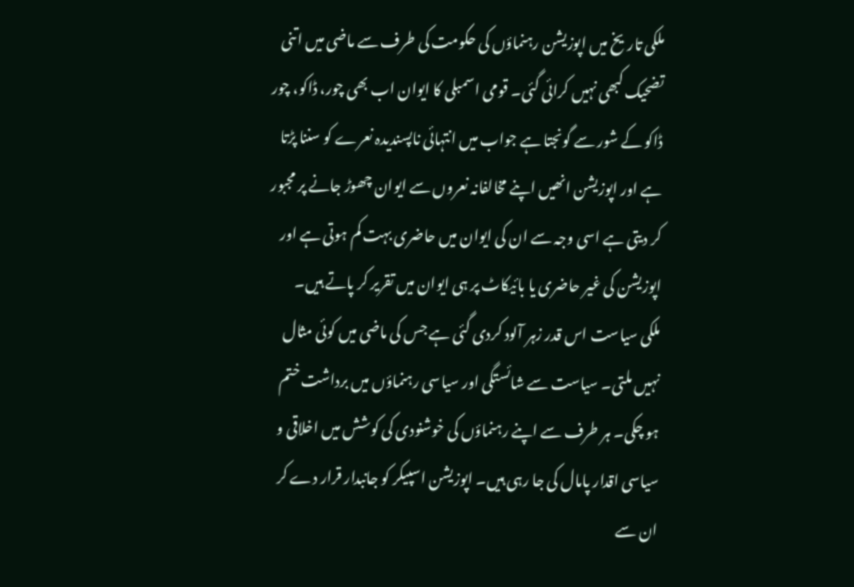ملکی تاریخ میں اپوزیشن رہنماؤں کی حکومت کی طرف سے ماضی میں اتنی تضحیک کبھی نہیں کرائی گئی۔ قومی اسمبلی کا ایوان اب بھی چور، ڈاکو، چور ڈاکو کے شور سے گونجتا ہے جواب میں انتہائی ناپسندیدہ نعرے کو سننا پڑتا ہے اور اپوزیشن انھیں اپنے مخالفانہ نعروں سے ایوان چھوڑ جانے پر مجبور کر دیتی ہے اسی وجہ سے ان کی ایوان میں حاضری بہت کم ہوتی ہے اور اپوزیشن کی غیر حاضری یا بائیکاٹ پر ہی ایوان میں تقریر کر پاتے ہیں۔
ملکی سیاست اس قدر زہر آلود کردی گئی ہے جس کی ماضی میں کوئی مثال نہیں ملتی۔ سیاست سے شائستگی اور سیاسی رہنماؤں میں برداشت ختم ہو چکی۔ ہر طرف سے اپنے رہنماؤں کی خوشنودی کی کوشش میں اخلاقی و سیاسی اقدار پامال کی جا رہی ہیں۔ اپوزیشن اسپیکر کو جانبدار قرار دے کر ان سے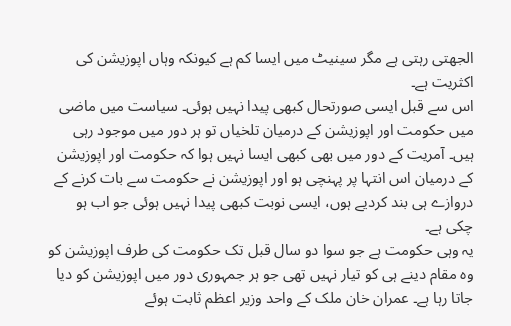الجھتی رہتی ہے مگر سینیٹ میں ایسا کم ہے کیونکہ وہاں اپوزیشن کی اکثریت ہے۔
اس سے قبل ایسی صورتحال کبھی پیدا نہیں ہوئی۔ سیاست میں ماضی میں حکومت اور اپوزیشن کے درمیان تلخیاں تو ہر دور میں موجود رہی ہیں۔ آمریت کے دور میں بھی کبھی ایسا نہیں ہوا کہ حکومت اور اپوزیشن کے درمیان اس انتہا پر پہنچی ہو اور اپوزیشن نے حکومت سے بات کرنے کے دروازے ہی بند کردیے ہوں، ایسی نوبت کبھی پیدا نہیں ہوئی جو اب ہو چکی ہے۔
یہ وہی حکومت ہے جو سوا دو سال قبل تک حکومت کی طرف اپوزیشن کو وہ مقام دینے ہی کو تیار نہیں تھی جو ہر جمہوری دور میں اپوزیشن کو دیا جاتا رہا ہے۔ عمران خان ملک کے واحد وزیر اعظم ثابت ہوئے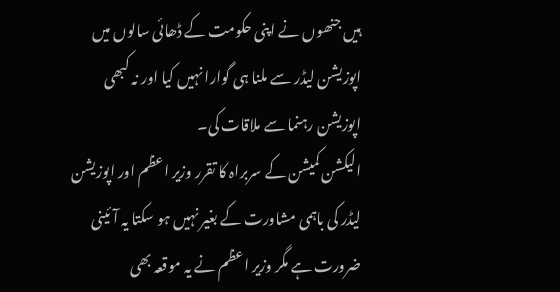ہیں جنھوں نے اپنی حکومت کے ڈھائی سالوں میں اپوزیشن لیڈر سے ملنا ہی گوارا نہیں کیا اور نہ کبھی اپوزیشن رہنما سے ملاقات کی۔
الیکشن کمیشن کے سربراہ کا تقرر وزیر اعظم اور اپوزیشن لیڈر کی باہمی مشاورت کے بغیر نہیں ہو سکتا یہ آئینی ضرورت ہے مگر وزیر اعظم نے یہ موقعہ بھی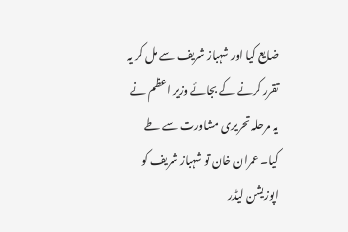ضایع کیا اور شہباز شریف سے مل کر یہ تقرر کرنے کے بجائے وزیر اعظم نے یہ مرحلہ تحریری مشاورت سے طے کیا۔ عمران خان تو شہباز شریف کو اپوزیشن لیڈر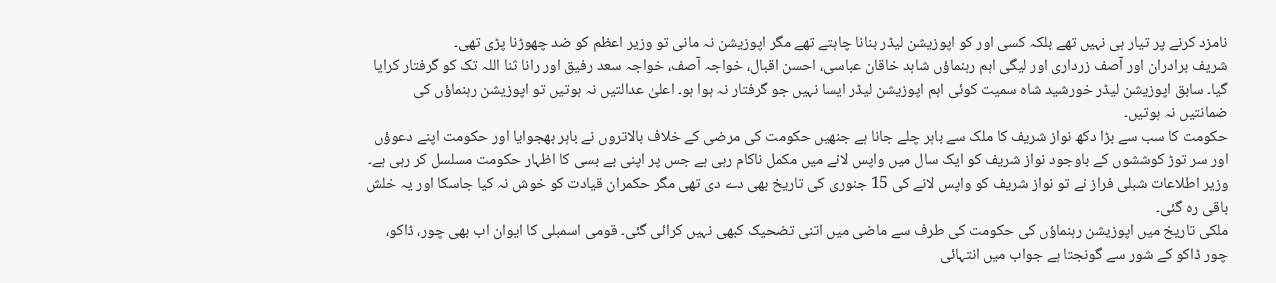نامزد کرنے پر تیار ہی نہیں تھے بلکہ کسی اور کو اپوزیشن لیڈر بنانا چاہتے تھے مگر اپوزیشن نہ مانی تو وزیر اعظم کو ضد چھوڑنا پڑی تھی۔
شریف برادران اور آصف زرداری اور لیگی اہم رہنماؤں شاہد خاقان عباسی، احسن اقبال، خواجہ آصف، خواجہ سعد رفیق اور رانا ثنا اللہ تک کو گرفتار کرایا گیا۔ سابق اپوزیشن لیڈر خورشید شاہ سمیت کوئی اہم اپوزیشن لیڈر ایسا نہیں جو گرفتار نہ ہوا ہو۔ اعلیٰ عدالتیں نہ ہوتیں تو اپوزیشن رہنماؤں کی ضمانتیں نہ ہوتیں۔
حکومت کا سب سے بڑا دکھ نواز شریف کا ملک سے باہر چلے جانا ہے جنھیں حکومت کی مرضی کے خلاف بالاتروں نے باہر بھجوایا اور حکومت اپنے دعوؤں اور سر توڑ کوششوں کے باوجود نواز شریف کو ایک سال میں واپس لانے میں مکمل ناکام رہی ہے جس پر اپنی بے بسی کا اظہار حکومت مسلسل کر رہی ہے۔ وزیر اطلاعات شبلی فراز نے تو نواز شریف کو واپس لانے کی 15 جنوری کی تاریخ بھی دے دی تھی مگر حکمران قیادت کو خوش نہ کیا جاسکا اور یہ خلش باقی رہ گئی۔
ملکی تاریخ میں اپوزیشن رہنماؤں کی حکومت کی طرف سے ماضی میں اتنی تضحیک کبھی نہیں کرائی گئی۔ قومی اسمبلی کا ایوان اب بھی چور، ڈاکو، چور ڈاکو کے شور سے گونجتا ہے جواب میں انتہائی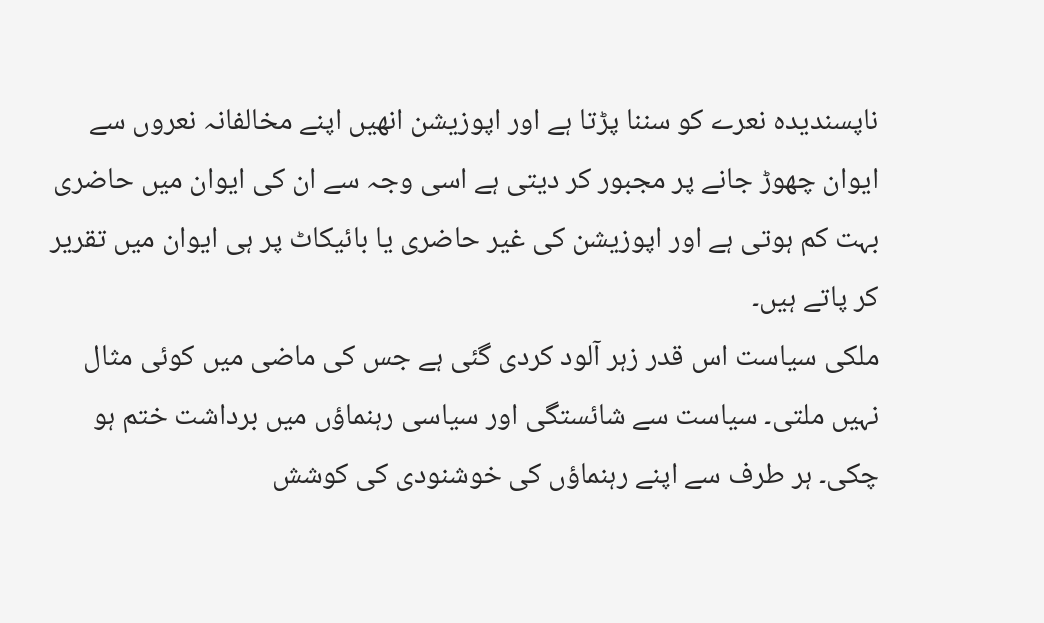ناپسندیدہ نعرے کو سننا پڑتا ہے اور اپوزیشن انھیں اپنے مخالفانہ نعروں سے ایوان چھوڑ جانے پر مجبور کر دیتی ہے اسی وجہ سے ان کی ایوان میں حاضری بہت کم ہوتی ہے اور اپوزیشن کی غیر حاضری یا بائیکاٹ پر ہی ایوان میں تقریر کر پاتے ہیں۔
ملکی سیاست اس قدر زہر آلود کردی گئی ہے جس کی ماضی میں کوئی مثال نہیں ملتی۔ سیاست سے شائستگی اور سیاسی رہنماؤں میں برداشت ختم ہو چکی۔ ہر طرف سے اپنے رہنماؤں کی خوشنودی کی کوشش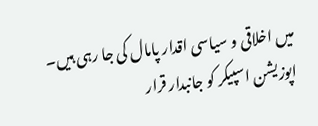میں اخلاقی و سیاسی اقدار پامال کی جا رہی ہیں۔ اپوزیشن اسپیکر کو جانبدار قرار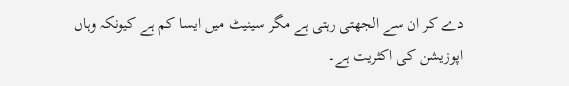دے کر ان سے الجھتی رہتی ہے مگر سینیٹ میں ایسا کم ہے کیونکہ وہاں اپوزیشن کی اکثریت ہے۔